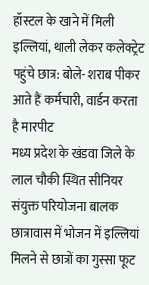हॉस्टल के खाने में मिली इल्लियां, थाली लेकर कलेक्ट्रेट पहुंचे छात्र: बोले- शराब पीकर आते हैं कर्मचारी, वार्डन करता है मारपीट
मध्य प्रदेश के खंडवा जिले के लाल चौकी स्थित सीनियर संयुक्त परियोजना बालक छात्रावास में भोजन में इल्लियां मिलने से छात्रों का गुस्सा फूट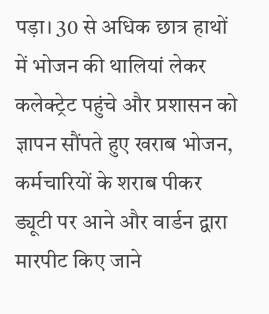पड़ा। 30 से अधिक छात्र हाथों में भोजन की थालियां लेकर कलेक्ट्रेट पहुंचे और प्रशासन को ज्ञापन सौंपते हुए खराब भोजन, कर्मचारियों के शराब पीकर ड्यूटी पर आने और वार्डन द्वारा मारपीट किए जाने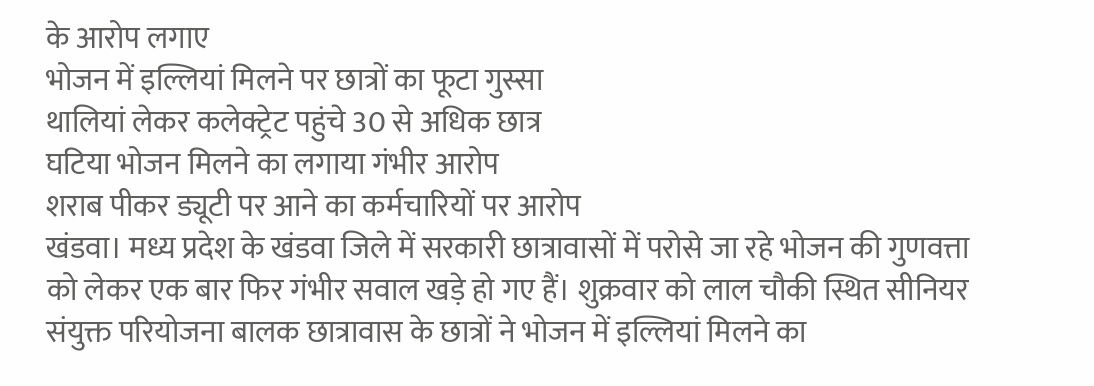के आरोप लगाए
भोजन में इल्लियां मिलने पर छात्रों का फूटा गुस्सा
थालियां लेकर कलेक्ट्रेट पहुंचे 30 से अधिक छात्र
घटिया भोजन मिलने का लगाया गंभीर आरोप
शराब पीकर ड्यूटी पर आने का कर्मचारियों पर आरोप
खंडवा। मध्य प्रदेश के खंडवा जिले में सरकारी छात्रावासों में परोसे जा रहे भोजन की गुणवत्ता को लेकर एक बार फिर गंभीर सवाल खड़े हो गए हैं। शुक्रवार को लाल चौकी स्थित सीनियर संयुक्त परियोजना बालक छात्रावास के छात्रों ने भोजन में इल्लियां मिलने का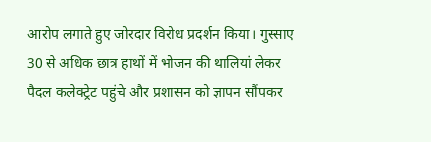आरोप लगाते हुए जोरदार विरोध प्रदर्शन किया। गुस्साए 30 से अधिक छात्र हाथों में भोजन की थालियां लेकर पैदल कलेक्ट्रेट पहुंचे और प्रशासन को ज्ञापन सौंपकर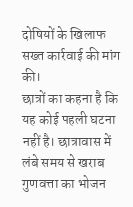दोषियों के खिलाफ सख्त कार्रवाई की मांग की।
छात्रों का कहना है कि यह कोई पहली घटना नहीं है। छात्रावास में लंबे समय से खराब गुणवत्ता का भोजन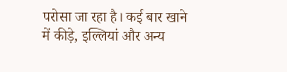परोसा जा रहा है। कई बार खाने में कीड़े, इल्लियां और अन्य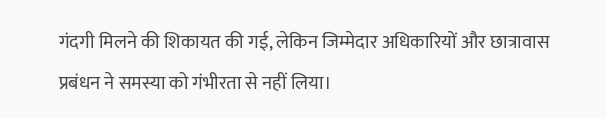गंदगी मिलने की शिकायत की गई, लेकिन जिम्मेदार अधिकारियों और छात्रावास प्रबंधन ने समस्या को गंभीरता से नहीं लिया।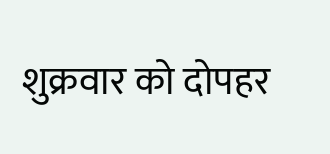शुक्रवार को दोपहर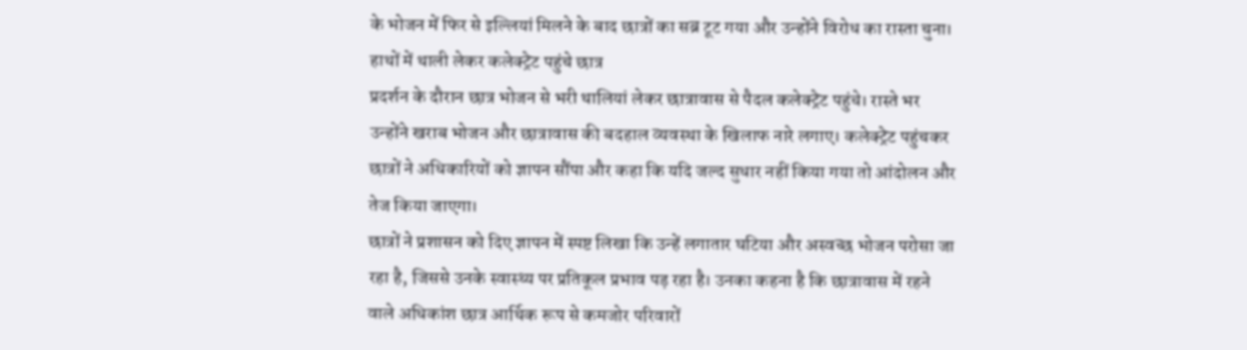के भोजन में फिर से इल्लियां मिलने के बाद छात्रों का सब्र टूट गया और उन्होंने विरोध का रास्ता चुना।
हाथों में थाली लेकर कलेक्ट्रेट पहुंचे छात्र
प्रदर्शन के दौरान छात्र भोजन से भरी थालियां लेकर छात्रावास से पैदल कलेक्ट्रेट पहुंचे। रास्ते भर उन्होंने खराब भोजन और छात्रावास की बदहाल व्यवस्था के खिलाफ नारे लगाए। कलेक्ट्रेट पहुंचकर छात्रों ने अधिकारियों को ज्ञापन सौंपा और कहा कि यदि जल्द सुधार नहीं किया गया तो आंदोलन और तेज किया जाएगा।
छात्रों ने प्रशासन को दिए ज्ञापन में स्पष्ट लिखा कि उन्हें लगातार घटिया और अस्वच्छ भोजन परोसा जा रहा है, जिससे उनके स्वास्थ्य पर प्रतिकूल प्रभाव पड़ रहा है। उनका कहना है कि छात्रावास में रहने वाले अधिकांश छात्र आर्थिक रूप से कमजोर परिवारों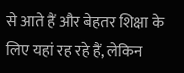से आते हैं और बेहतर शिक्षा के लिए यहां रह रहे हैं, लेकिन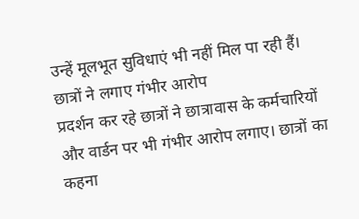उन्हें मूलभूत सुविधाएं भी नहीं मिल पा रही हैं।
छात्रों ने लगाए गंभीर आरोप
प्रदर्शन कर रहे छात्रों ने छात्रावास के कर्मचारियों और वार्डन पर भी गंभीर आरोप लगाए। छात्रों का कहना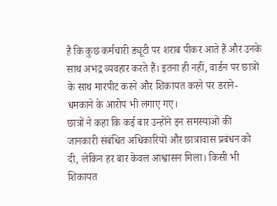है कि कुछ कर्मचारी ड्यूटी पर शराब पीकर आते हैं और उनके साथ अभद्र व्यवहार करते हैं। इतना ही नहीं, वार्डन पर छात्रों के साथ मारपीट करने और शिकायत करने पर डराने-धमकाने के आरोप भी लगाए गए।
छात्रों ने कहा कि कई बार उन्होंने इन समस्याओं की जानकारी संबंधित अधिकारियों और छात्रावास प्रबंधन को दी, लेकिन हर बार केवल आश्वासन मिला। किसी भी शिकायत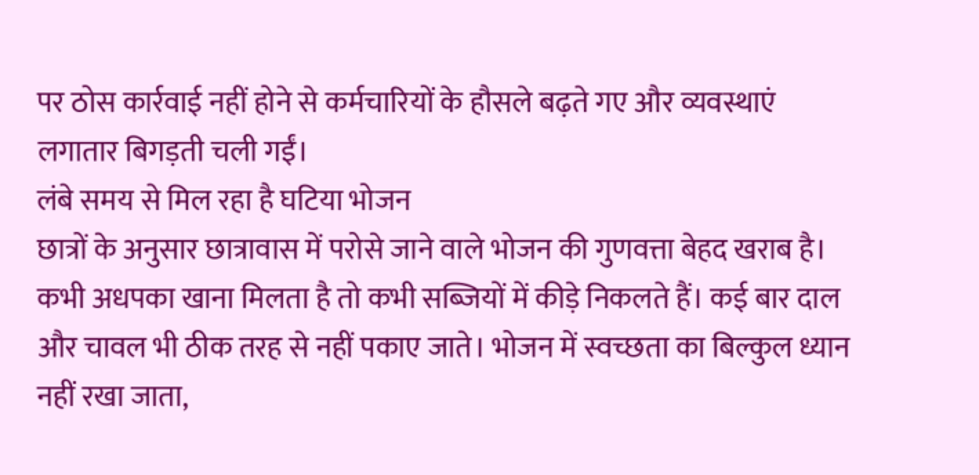पर ठोस कार्रवाई नहीं होने से कर्मचारियों के हौसले बढ़ते गए और व्यवस्थाएं लगातार बिगड़ती चली गईं।
लंबे समय से मिल रहा है घटिया भोजन
छात्रों के अनुसार छात्रावास में परोसे जाने वाले भोजन की गुणवत्ता बेहद खराब है। कभी अधपका खाना मिलता है तो कभी सब्जियों में कीड़े निकलते हैं। कई बार दाल और चावल भी ठीक तरह से नहीं पकाए जाते। भोजन में स्वच्छता का बिल्कुल ध्यान नहीं रखा जाता,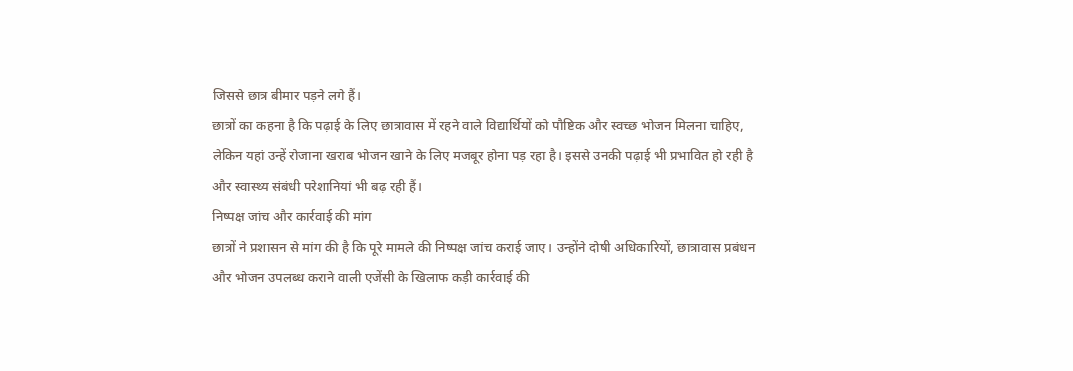जिससे छात्र बीमार पड़ने लगे हैं।
छात्रों का कहना है कि पढ़ाई के लिए छात्रावास में रहने वाले विद्यार्थियों को पौष्टिक और स्वच्छ भोजन मिलना चाहिए, लेकिन यहां उन्हें रोजाना खराब भोजन खाने के लिए मजबूर होना पड़ रहा है। इससे उनकी पढ़ाई भी प्रभावित हो रही है और स्वास्थ्य संबंधी परेशानियां भी बढ़ रही हैं।
निष्पक्ष जांच और कार्रवाई की मांग
छात्रों ने प्रशासन से मांग की है कि पूरे मामले की निष्पक्ष जांच कराई जाए। उन्होंने दोषी अधिकारियों, छात्रावास प्रबंधन और भोजन उपलब्ध कराने वाली एजेंसी के खिलाफ कड़ी कार्रवाई की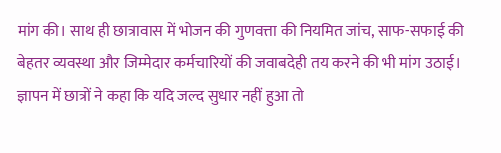मांग की। साथ ही छात्रावास में भोजन की गुणवत्ता की नियमित जांच, साफ-सफाई की बेहतर व्यवस्था और जिम्मेदार कर्मचारियों की जवाबदेही तय करने की भी मांग उठाई।
ज्ञापन में छात्रों ने कहा कि यदि जल्द सुधार नहीं हुआ तो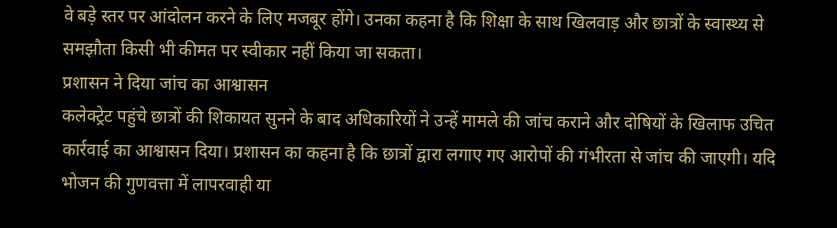वे बड़े स्तर पर आंदोलन करने के लिए मजबूर होंगे। उनका कहना है कि शिक्षा के साथ खिलवाड़ और छात्रों के स्वास्थ्य से समझौता किसी भी कीमत पर स्वीकार नहीं किया जा सकता।
प्रशासन ने दिया जांच का आश्वासन
कलेक्ट्रेट पहुंचे छात्रों की शिकायत सुनने के बाद अधिकारियों ने उन्हें मामले की जांच कराने और दोषियों के खिलाफ उचित कार्रवाई का आश्वासन दिया। प्रशासन का कहना है कि छात्रों द्वारा लगाए गए आरोपों की गंभीरता से जांच की जाएगी। यदि भोजन की गुणवत्ता में लापरवाही या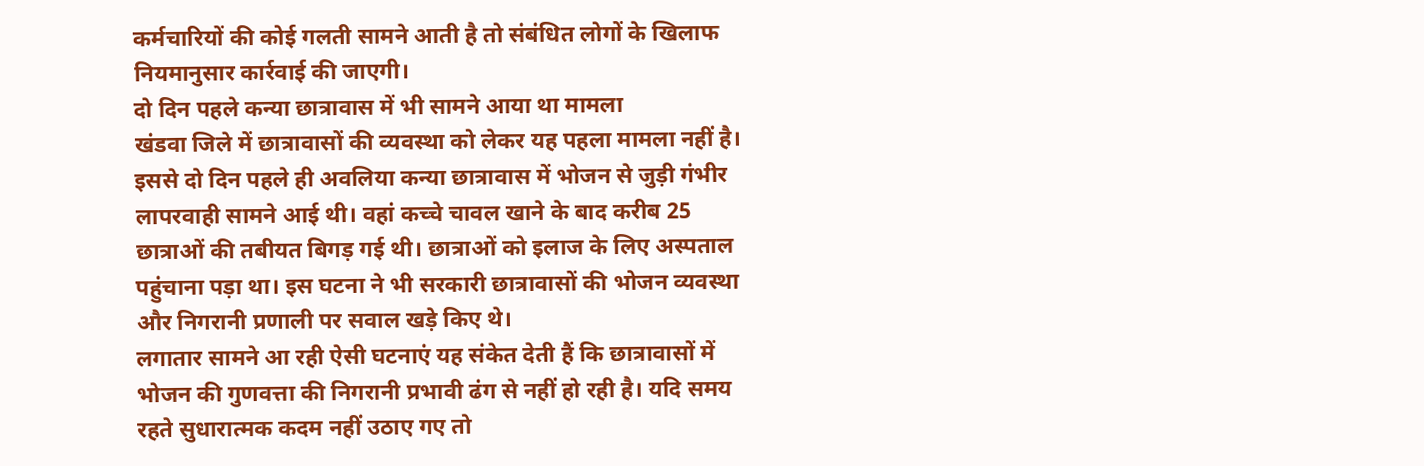कर्मचारियों की कोई गलती सामने आती है तो संबंधित लोगों के खिलाफ नियमानुसार कार्रवाई की जाएगी।
दो दिन पहले कन्या छात्रावास में भी सामने आया था मामला
खंडवा जिले में छात्रावासों की व्यवस्था को लेकर यह पहला मामला नहीं है। इससे दो दिन पहले ही अवलिया कन्या छात्रावास में भोजन से जुड़ी गंभीर लापरवाही सामने आई थी। वहां कच्चे चावल खाने के बाद करीब 25 छात्राओं की तबीयत बिगड़ गई थी। छात्राओं को इलाज के लिए अस्पताल पहुंचाना पड़ा था। इस घटना ने भी सरकारी छात्रावासों की भोजन व्यवस्था और निगरानी प्रणाली पर सवाल खड़े किए थे।
लगातार सामने आ रही ऐसी घटनाएं यह संकेत देती हैं कि छात्रावासों में भोजन की गुणवत्ता की निगरानी प्रभावी ढंग से नहीं हो रही है। यदि समय रहते सुधारात्मक कदम नहीं उठाए गए तो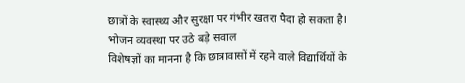छात्रों के स्वास्थ्य और सुरक्षा पर गंभीर खतरा पैदा हो सकता है।
भोजन व्यवस्था पर उठे बड़े सवाल
विशेषज्ञों का मानना है कि छात्रावासों में रहने वाले विद्यार्थियों के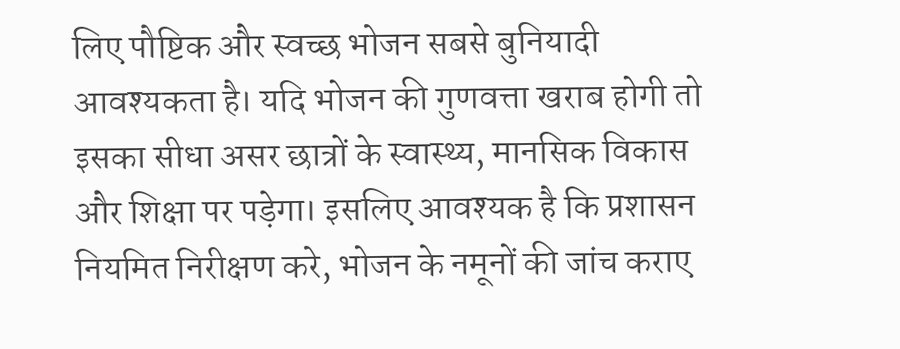लिए पौष्टिक और स्वच्छ भोजन सबसे बुनियादी आवश्यकता है। यदि भोजन की गुणवत्ता खराब होगी तो इसका सीधा असर छात्रों के स्वास्थ्य, मानसिक विकास और शिक्षा पर पड़ेगा। इसलिए आवश्यक है कि प्रशासन नियमित निरीक्षण करे, भोजन के नमूनों की जांच कराए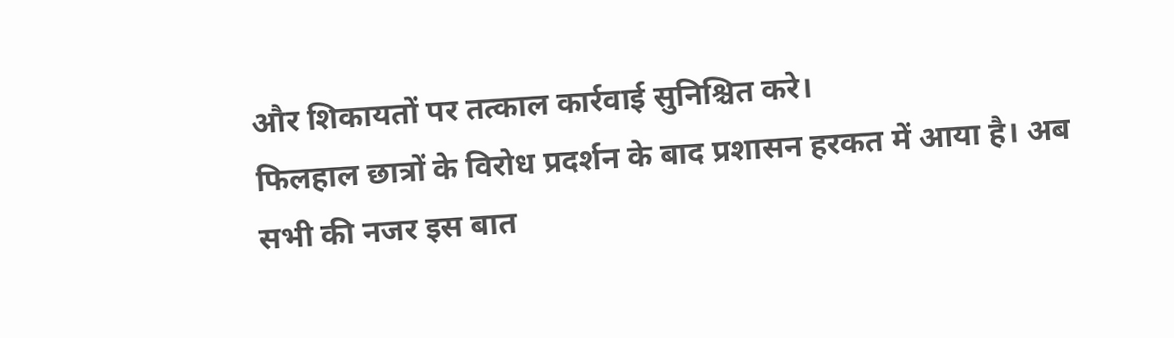और शिकायतों पर तत्काल कार्रवाई सुनिश्चित करे।
फिलहाल छात्रों के विरोध प्रदर्शन के बाद प्रशासन हरकत में आया है। अब सभी की नजर इस बात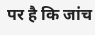पर है कि जांच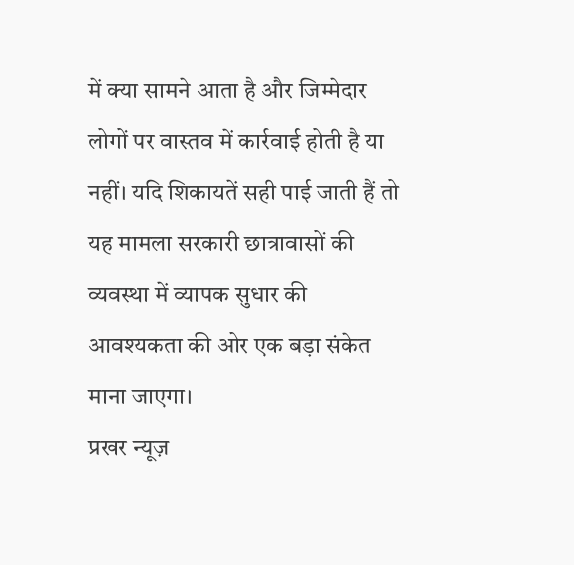में क्या सामने आता है और जिम्मेदार लोगों पर वास्तव में कार्रवाई होती है या नहीं। यदि शिकायतें सही पाई जाती हैं तो यह मामला सरकारी छात्रावासों की व्यवस्था में व्यापक सुधार की आवश्यकता की ओर एक बड़ा संकेत माना जाएगा।
प्रखर न्यूज़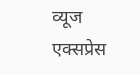व्यूज एक्सप्रेस